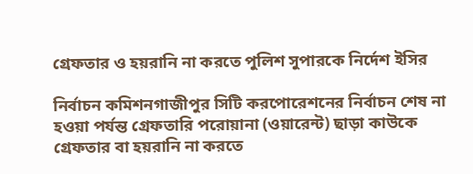গ্রেফতার ও হয়রানি না করতে পুলিশ সুপারকে নির্দেশ ইসির

নির্বাচন কমিশনগাজীপুর সিটি করপোরেশনের নির্বাচন শেষ না হওয়া পর্যন্ত গ্রেফতারি পরোয়ানা (ওয়ারেন্ট) ছাড়া কাউকে গ্রেফতার বা হয়রানি না করতে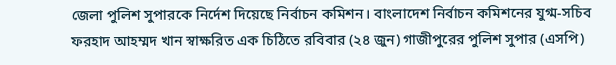জেলা পুলিশ সুপারকে নির্দেশ দিয়েছে নির্বাচন কমিশন। বাংলাদেশ নির্বাচন কমিশনের যুগ্ম-সচিব ফরহাদ আহম্মদ খান স্বাক্ষরিত এক চিঠিতে রবিবার (২৪ জুন) গাজীপুরের পুলিশ সুপার (এসপি)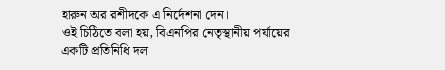হারুন অর রশীদকে এ নির্দেশনা দেন।
ওই চিঠিতে বলা হয়, বিএনপির নেতৃস্থানীয় পর্যায়ের একটি প্রতিনিধি দল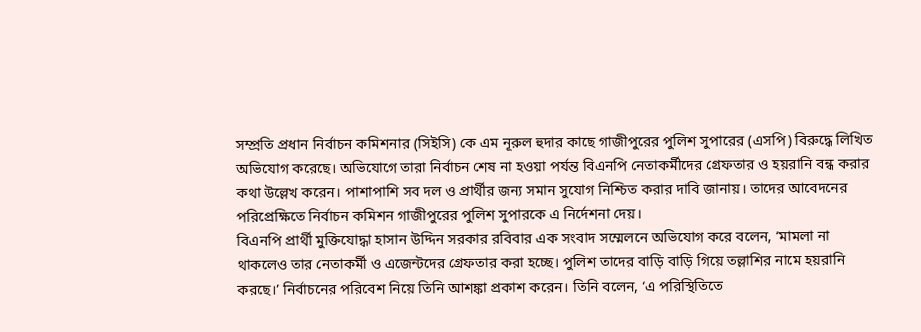সম্প্রতি প্রধান নির্বাচন কমিশনার (সিইসি) কে এম নূরুল হুদার কাছে গাজীপুরের পুলিশ সুপারের (এসপি) বিরুদ্ধে লিখিত অভিযোগ করেছে। অভিযোগে তারা নির্বাচন শেষ না হওয়া পর্যন্ত বিএনপি নেতাকর্মীদের গ্রেফতার ও হয়রানি বন্ধ করার কথা উল্লেখ করেন। পাশাপাশি সব দল ও প্রার্থীর জন্য সমান সুযোগ নিশ্চিত করার দাবি জানায়। তাদের আবেদনের পরিপ্রেক্ষিতে নির্বাচন কমিশন গাজীপুরের পুলিশ সুপারকে এ নির্দেশনা দেয়।
বিএনপি প্রার্থী মুক্তিযোদ্ধা হাসান উদ্দিন সরকার রবিবার এক সংবাদ সম্মেলনে অভিযোগ করে বলেন, ‘মামলা না থাকলেও তার নেতাকর্মী ও এজেন্টদের গ্রেফতার করা হচ্ছে। পুলিশ তাদের বাড়ি বাড়ি গিয়ে তল্লাশির নামে হয়রানি করছে।’ নির্বাচনের পরিবেশ নিয়ে তিনি আশঙ্কা প্রকাশ করেন। তিনি বলেন, ‘এ পরিস্থিতিতে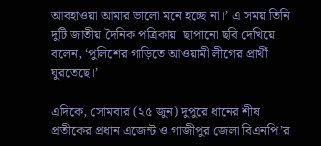আবহাওয়া আমার ভালো মনে হচ্ছে না।’ এ সময় তিনি দুটি জাতীয় দৈনিক পত্রিকায়  ছাপানো ছবি দেখিয়ে বলেন, ‘পুলিশের গাড়িতে আওয়ামী লীগের প্রার্থী ঘুরতেছে।’

এদিকে, সোমবার (২৫ জুন) দুপুরে ধানের শীষ প্রতীকের প্রধান এজেন্ট ও গাজীপুর জেলা বিএনপি’র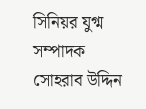সিনিয়র যুগ্ম সম্পাদক সোহরাব উদ্দিন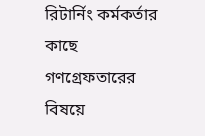রিটার্নিং কর্মকর্তার কাছে গণগ্রেফতারের বিষয়ে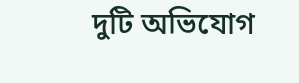দুটি অভিযোগ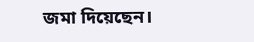জমা দিয়েছেন।